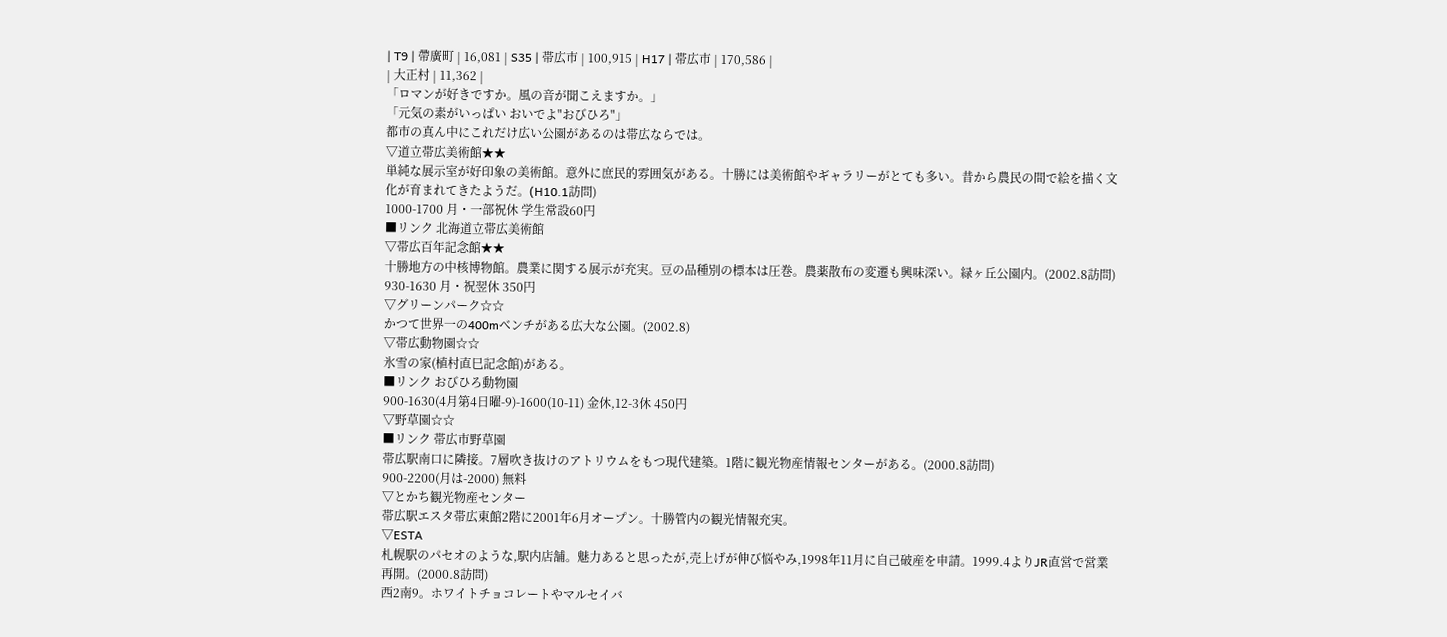| T9 | 帶廣町 | 16,081 | S35 | 帯広市 | 100,915 | H17 | 帯広市 | 170,586 |
| 大正村 | 11,362 |
「ロマンが好きですか。風の音が聞こえますか。」
「元気の素がいっぱい おいでよ"おびひろ"」
都市の真ん中にこれだけ広い公園があるのは帯広ならでは。
▽道立帯広美術館★★
単純な展示室が好印象の美術館。意外に庶民的雰囲気がある。十勝には美術館やギャラリーがとても多い。昔から農民の間で絵を描く文化が育まれてきたようだ。(H10.1訪問)
1000-1700 月・一部祝休 学生常設60円
■リンク 北海道立帯広美術館
▽帯広百年記念館★★
十勝地方の中核博物館。農業に関する展示が充実。豆の品種別の標本は圧巻。農薬散布の変遷も興味深い。緑ヶ丘公園内。(2002.8訪問)
930-1630 月・祝翌休 350円
▽グリーンパーク☆☆
かつて世界一の400mベンチがある広大な公園。(2002.8)
▽帯広動物園☆☆
氷雪の家(植村直巳記念館)がある。
■リンク おびひろ動物園
900-1630(4月第4日曜-9)-1600(10-11) 金休,12-3休 450円
▽野草園☆☆
■リンク 帯広市野草園
帯広駅南口に隣接。7層吹き抜けのアトリウムをもつ現代建築。1階に観光物産情報センターがある。(2000.8訪問)
900-2200(月は-2000) 無料
▽とかち観光物産センター
帯広駅エスタ帯広東館2階に2001年6月オープン。十勝管内の観光情報充実。
▽ESTA
札幌駅のパセオのような,駅内店舗。魅力あると思ったが,売上げが伸び悩やみ,1998年11月に自己破産を申請。1999.4よりJR直営で営業再開。(2000.8訪問)
西2南9。ホワイトチョコレートやマルセイバ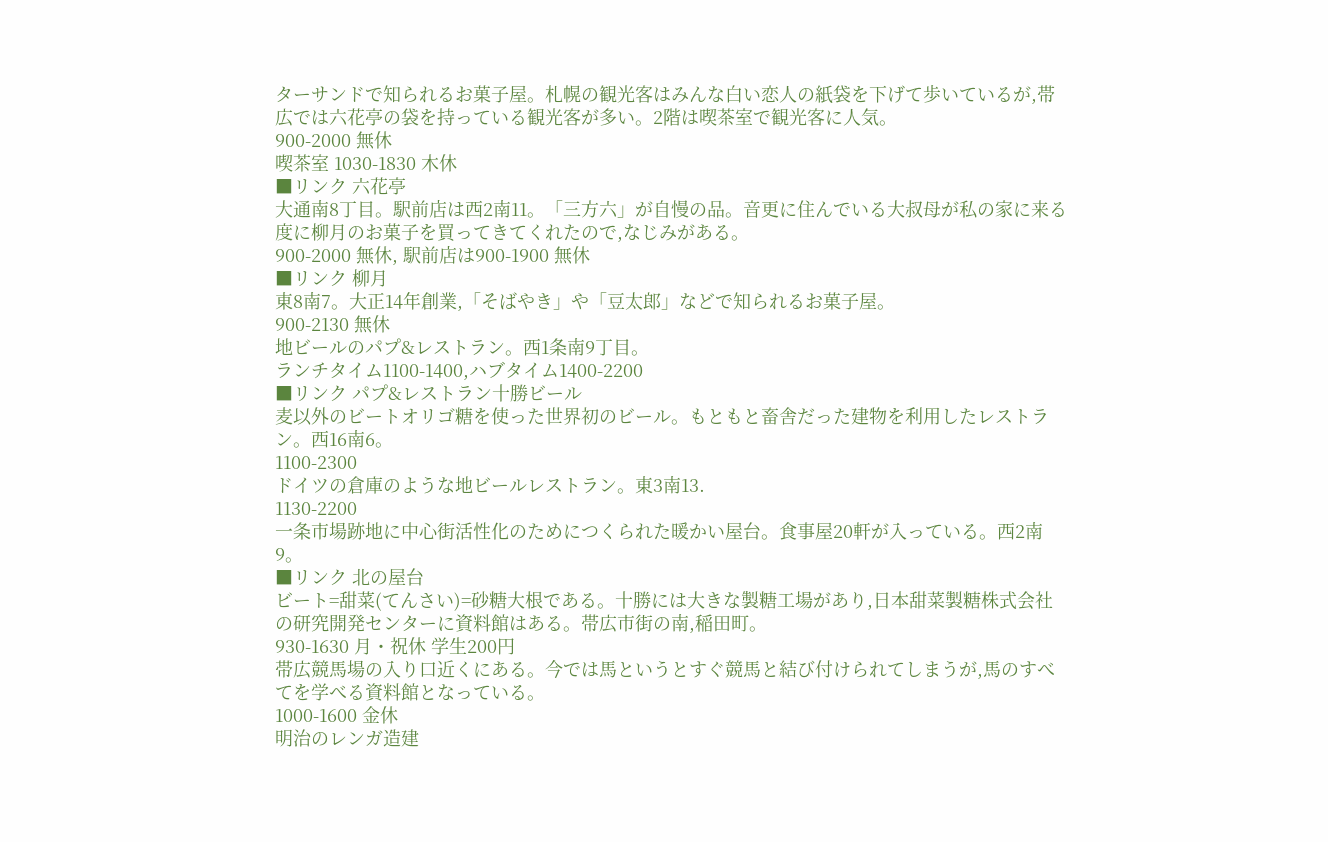ターサンドで知られるお菓子屋。札幌の観光客はみんな白い恋人の紙袋を下げて歩いているが,帯広では六花亭の袋を持っている観光客が多い。2階は喫茶室で観光客に人気。
900-2000 無休
喫茶室 1030-1830 木休
■リンク 六花亭
大通南8丁目。駅前店は西2南11。「三方六」が自慢の品。音更に住んでいる大叔母が私の家に来る度に柳月のお菓子を買ってきてくれたので,なじみがある。
900-2000 無休, 駅前店は900-1900 無休
■リンク 柳月
東8南7。大正14年創業,「そばやき」や「豆太郎」などで知られるお菓子屋。
900-2130 無休
地ビールのパプ&レストラン。西1条南9丁目。
ランチタイム1100-1400,ハブタイム1400-2200
■リンク パプ&レストラン十勝ビール
麦以外のビートオリゴ糖を使った世界初のビール。もともと畜舎だった建物を利用したレストラン。西16南6。
1100-2300
ドイツの倉庫のような地ビールレストラン。東3南13.
1130-2200
一条市場跡地に中心街活性化のためにつくられた暖かい屋台。食事屋20軒が入っている。西2南9。
■リンク 北の屋台
ビート=甜菜(てんさい)=砂糖大根である。十勝には大きな製糖工場があり,日本甜菜製糖株式会社の研究開発センターに資料館はある。帯広市街の南,稲田町。
930-1630 月・祝休 学生200円
帯広競馬場の入り口近くにある。今では馬というとすぐ競馬と結び付けられてしまうが,馬のすべてを学べる資料館となっている。
1000-1600 金休
明治のレンガ造建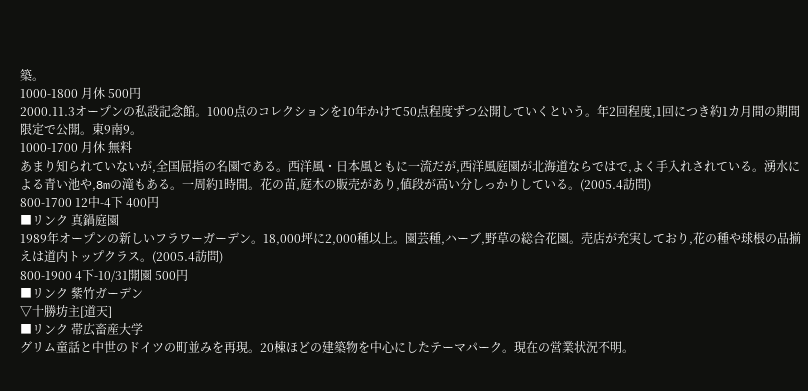築。
1000-1800 月休 500円
2000.11.3オープンの私設記念館。1000点のコレクションを10年かけて50点程度ずつ公開していくという。年2回程度,1回につき約1カ月間の期間限定で公開。東9南9。
1000-1700 月休 無料
あまり知られていないが,全国屈指の名園である。西洋風・日本風ともに一流だが,西洋風庭園が北海道ならではで,よく手入れされている。湧水による青い池や,8mの滝もある。一周約1時間。花の苗,庭木の販売があり,値段が高い分しっかりしている。(2005.4訪問)
800-1700 12中-4下 400円
■リンク 真鍋庭園
1989年オープンの新しいフラワーガーデン。18,000坪に2,000種以上。園芸種,ハーブ,野草の総合花園。売店が充実しており,花の種や球根の品揃えは道内トップクラス。(2005.4訪問)
800-1900 4下-10/31開園 500円
■リンク 紫竹ガーデン
▽十勝坊主[道天]
■リンク 帯広畜産大学
グリム童話と中世のドイツの町並みを再現。20棟ほどの建築物を中心にしたテーマパーク。現在の営業状況不明。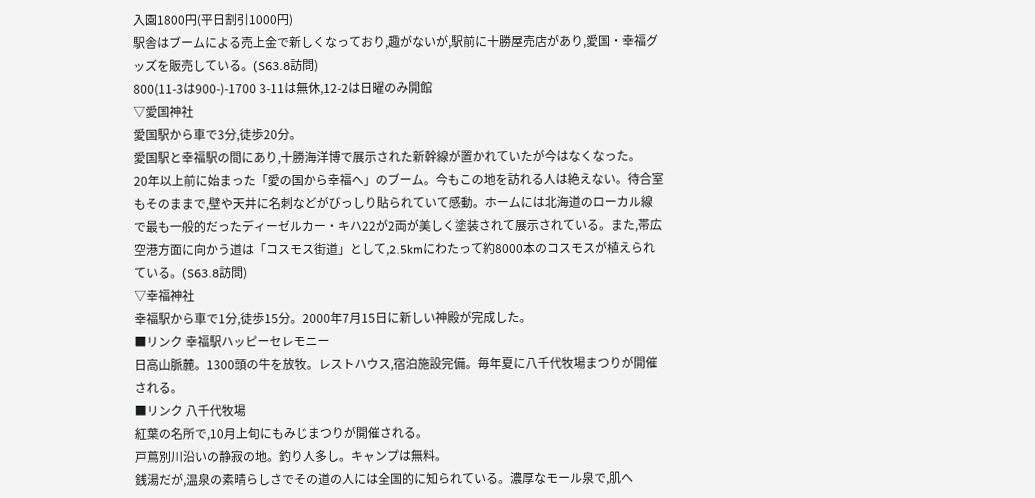入園1800円(平日割引1000円)
駅舎はブームによる売上金で新しくなっており,趣がないが,駅前に十勝屋売店があり,愛国・幸福グッズを販売している。(S63.8訪問)
800(11-3は900-)-1700 3-11は無休,12-2は日曜のみ開館
▽愛国神社
愛国駅から車で3分,徒歩20分。
愛国駅と幸福駅の間にあり,十勝海洋博で展示された新幹線が置かれていたが今はなくなった。
20年以上前に始まった「愛の国から幸福へ」のブーム。今もこの地を訪れる人は絶えない。待合室もそのままで,壁や天井に名刺などがびっしり貼られていて感動。ホームには北海道のローカル線で最も一般的だったディーゼルカー・キハ22が2両が美しく塗装されて展示されている。また,帯広空港方面に向かう道は「コスモス街道」として,2.5kmにわたって約8000本のコスモスが植えられている。(S63.8訪問)
▽幸福神社
幸福駅から車で1分,徒歩15分。2000年7月15日に新しい神殿が完成した。
■リンク 幸福駅ハッピーセレモニー
日高山脈麓。1300頭の牛を放牧。レストハウス,宿泊施設完備。毎年夏に八千代牧場まつりが開催される。
■リンク 八千代牧場
紅葉の名所で,10月上旬にもみじまつりが開催される。
戸蔦別川沿いの静寂の地。釣り人多し。キャンプは無料。
銭湯だが,温泉の素晴らしさでその道の人には全国的に知られている。濃厚なモール泉で,肌へ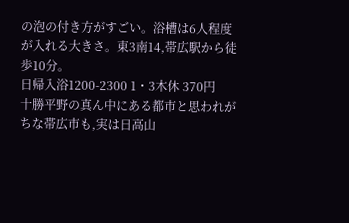の泡の付き方がすごい。浴槽は6人程度が入れる大きさ。東3南14,帯広駅から徒歩10分。
日帰入浴1200-2300 1・3木休 370円
十勝平野の真ん中にある都市と思われがちな帯広市も,実は日高山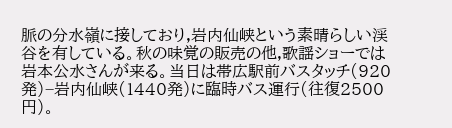脈の分水嶺に接しており,岩内仙峡という素晴らしい渓谷を有している。秋の味覚の販売の他,歌謡ショーでは岩本公水さんが来る。当日は帯広駅前バスタッチ(920発)−岩内仙峡(1440発)に臨時バス運行(往復2500円)。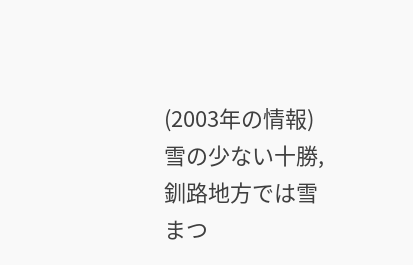(2003年の情報)
雪の少ない十勝,釧路地方では雪まつ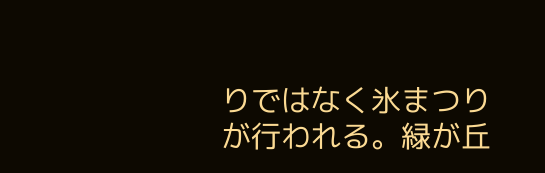りではなく氷まつりが行われる。緑が丘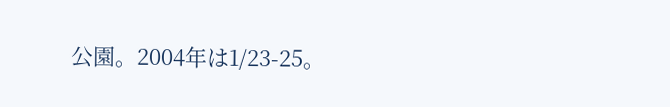公園。2004年は1/23-25。